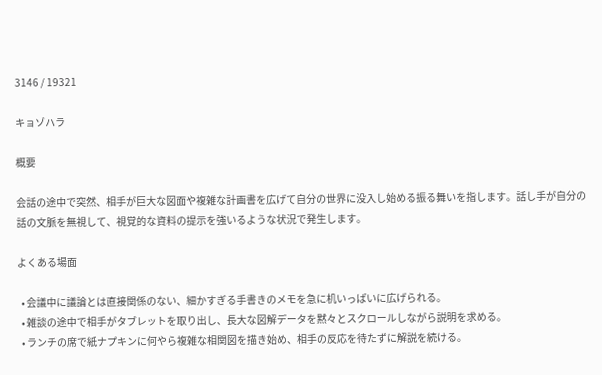3146 / 19321

キョゾハラ

概要

会話の途中で突然、相手が巨大な図面や複雑な計画書を広げて自分の世界に没入し始める振る舞いを指します。話し手が自分の話の文脈を無視して、視覚的な資料の提示を強いるような状況で発生します。

よくある場面

  • 会議中に議論とは直接関係のない、細かすぎる手書きのメモを急に机いっぱいに広げられる。
  • 雑談の途中で相手がタブレットを取り出し、長大な図解データを黙々とスクロールしながら説明を求める。
  • ランチの席で紙ナプキンに何やら複雑な相関図を描き始め、相手の反応を待たずに解説を続ける。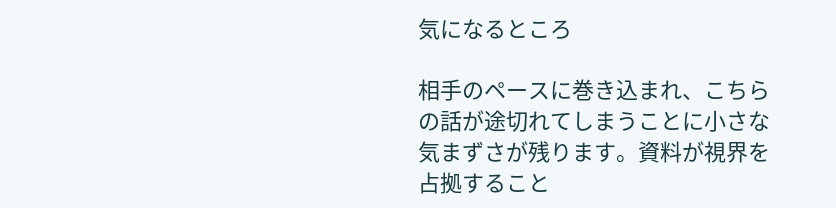気になるところ

相手のペースに巻き込まれ、こちらの話が途切れてしまうことに小さな気まずさが残ります。資料が視界を占拠すること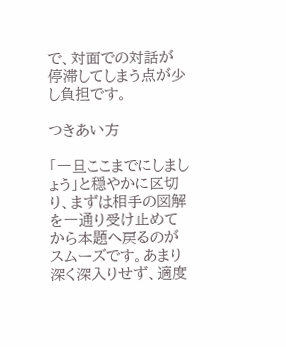で、対面での対話が停滞してしまう点が少し負担です。

つきあい方

「一旦ここまでにしましょう」と穏やかに区切り、まずは相手の図解を一通り受け止めてから本題へ戻るのがスムーズです。あまり深く深入りせず、適度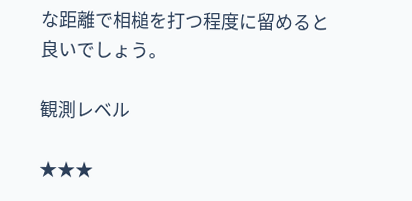な距離で相槌を打つ程度に留めると良いでしょう。

観測レベル

★★★